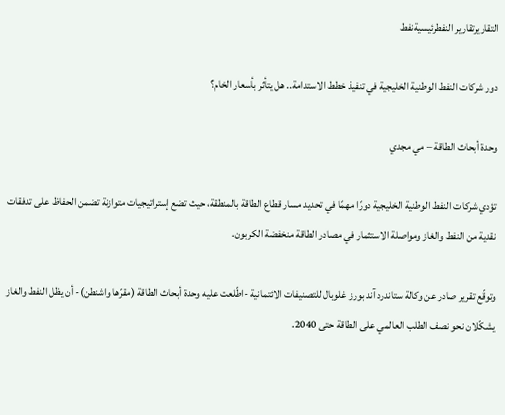التقاريرتقارير النفطرئيسيةنفط

دور شركات النفط الوطنية الخليجية في تنفيذ خطط الاستدامة.. هل يتأثر بأسعار الخام؟

وحدة أبحاث الطاقة – مي مجدي

تؤدي شركات النفط الوطنية الخليجية دورًا مهمًا في تحديد مسار قطاع الطاقة بالمنطقة، حيث تضع إستراتيجيات متوازنة تضمن الحفاظ على تدفقات نقدية من النفط والغاز ومواصلة الاستثمار في مصادر الطاقة منخفضة الكربون.

وتوقّع تقرير صادر عن وكالة ستاندرد آند بورز غلوبال للتصنيفات الائتمانية -اطّلعت عليه وحدة أبحاث الطاقة (مقرّها واشنطن)- أن يظل النفط والغاز يشكّلان نحو نصف الطلب العالمي على الطاقة حتى 2040.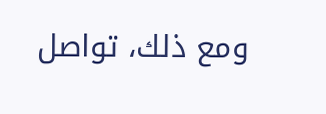ومع ذلك، تواصل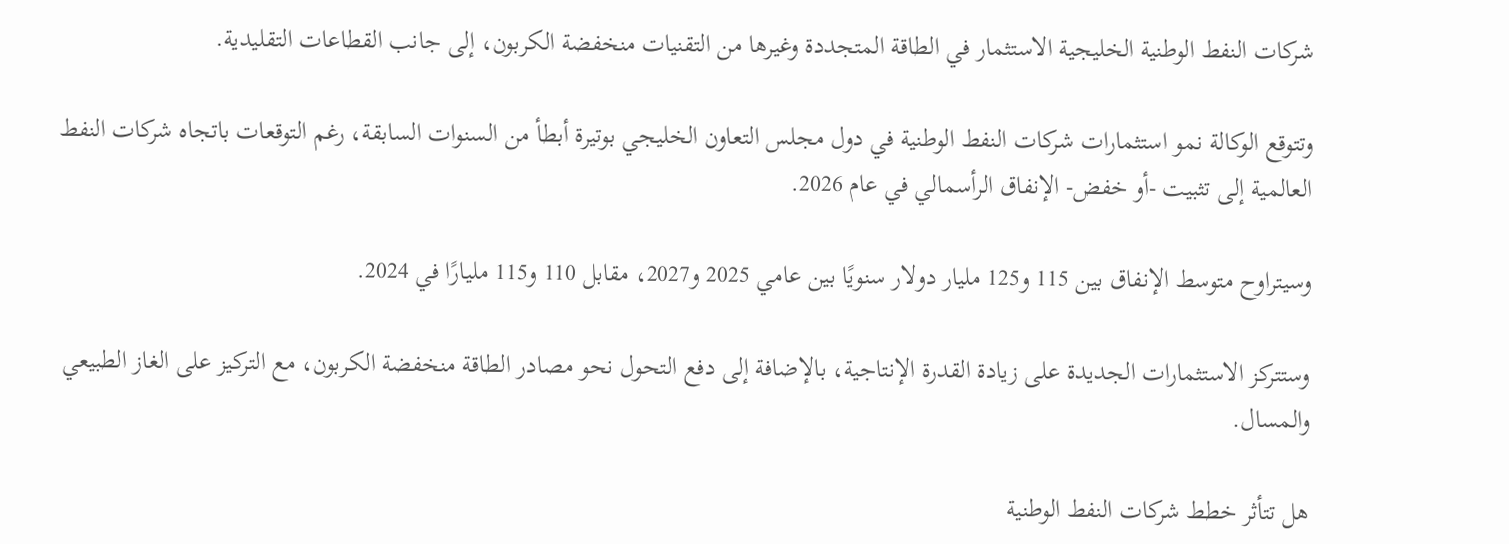شركات النفط الوطنية الخليجية الاستثمار في الطاقة المتجددة وغيرها من التقنيات منخفضة الكربون، إلى جانب القطاعات التقليدية.

وتتوقع الوكالة نمو استثمارات شركات النفط الوطنية في دول مجلس التعاون الخليجي بوتيرة أبطأ من السنوات السابقة، رغم التوقعات باتجاه شركات النفط العالمية إلى تثبيت -أو خفض- الإنفاق الرأسمالي في عام 2026.

وسيتراوح متوسط الإنفاق بين 115 و125 مليار دولار سنويًا بين عامي 2025 و2027، مقابل 110 و115 مليارًا في 2024.

وستتركز الاستثمارات الجديدة على زيادة القدرة الإنتاجية، بالإضافة إلى دفع التحول نحو مصادر الطاقة منخفضة الكربون، مع التركيز على الغاز الطبيعي والمسال.

هل تتأثر خطط شركات النفط الوطنية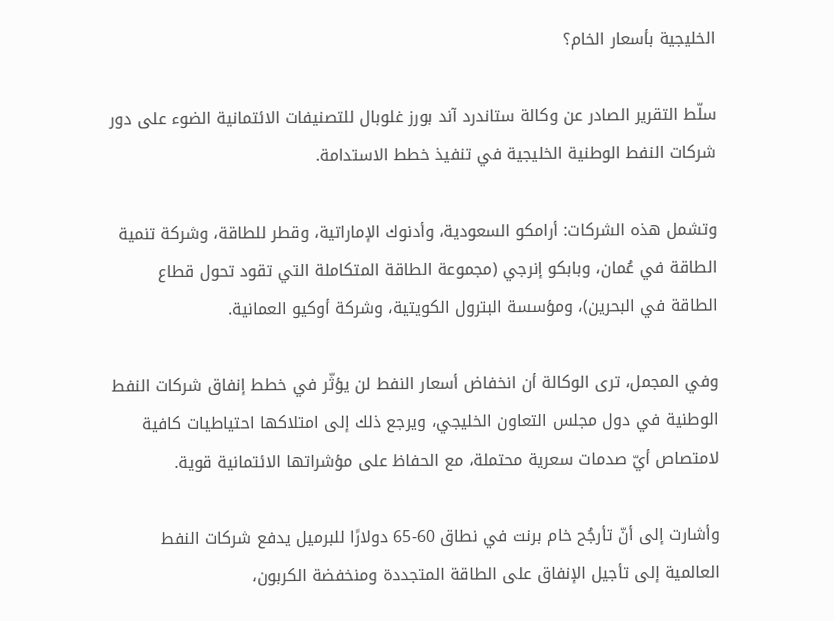الخليجية بأسعار الخام؟

سلّط التقرير الصادر عن وكالة ستاندرد آند بورز غلوبال للتصنيفات الائتمانية الضوء على دور شركات النفط الوطنية الخليجية في تنفيذ خطط الاستدامة.

وتشمل هذه الشركات: أرامكو السعودية، وأدنوك الإماراتية، وقطر للطاقة، وشركة تنمية الطاقة في عُمان، وبابكو إنرجي (مجموعة الطاقة المتكاملة التي تقود تحول قطاع الطاقة في البحرين)، ومؤسسة البترول الكويتية، وشركة أوكيو العمانية.

وفي المجمل، ترى الوكالة أن انخفاض أسعار النفط لن يؤثّر في خطط إنفاق شركات النفط الوطنية في دول مجلس التعاون الخليجي، ويرجع ذلك إلى امتلاكها احتياطيات كافية لامتصاص أيّ صدمات سعرية محتملة، مع الحفاظ على مؤشراتها الائتمانية قوية.

وأشارت إلى أنّ تأرجُح خام برنت في نطاق 60-65 دولارًا للبرميل يدفع شركات النفط العالمية إلى تأجيل الإنفاق على الطاقة المتجددة ومنخفضة الكربون،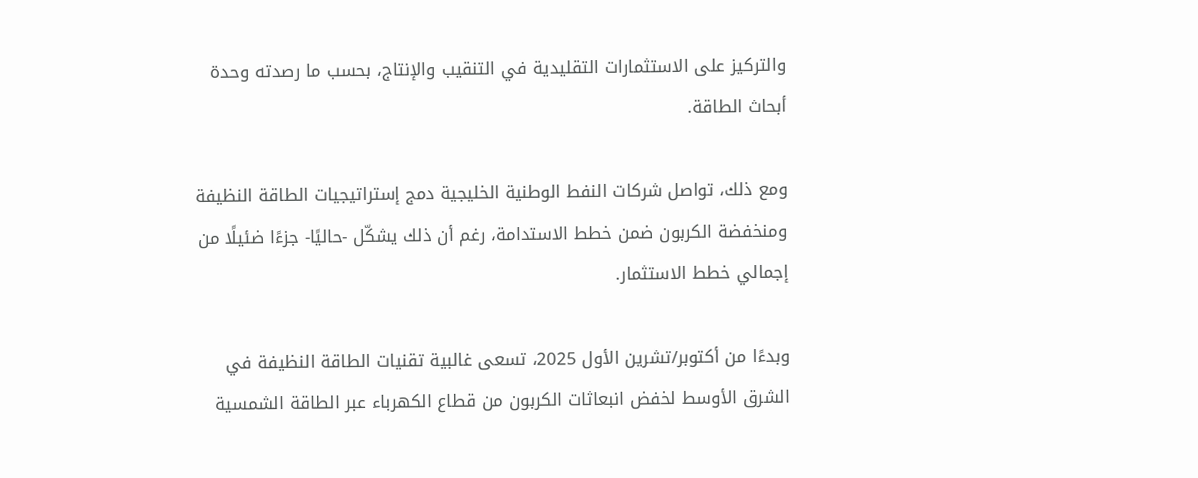والتركيز على الاستثمارات التقليدية في التنقيب والإنتاج، بحسب ما رصدته وحدة أبحاث الطاقة.

ومع ذلك، تواصل شركات النفط الوطنية الخليجية دمج إستراتيجيات الطاقة النظيفة ومنخفضة الكربون ضمن خطط الاستدامة، رغم أن ذلك يشكّل -حاليًا- جزءًا ضئيلًا من إجمالي خطط الاستثمار.

وبدءًا من أكتوبر/تشرين الأول 2025، تسعى غالبية تقنيات الطاقة النظيفة في الشرق الأوسط لخفض انبعاثات الكربون من قطاع الكهرباء عبر الطاقة الشمسية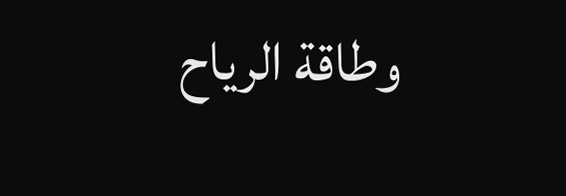وطاقة الرياح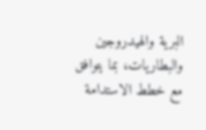البرية والهيدروجين والبطاريات، بما يتوافق مع خطط الاستدامة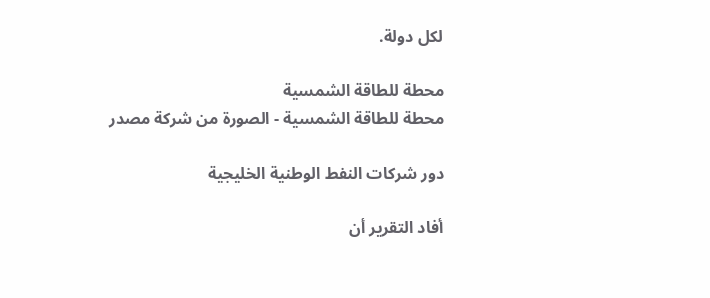لكل دولة.

محطة للطاقة الشمسية
محطة للطاقة الشمسية - الصورة من شركة مصدر

دور شركات النفط الوطنية الخليجية

أفاد التقرير أن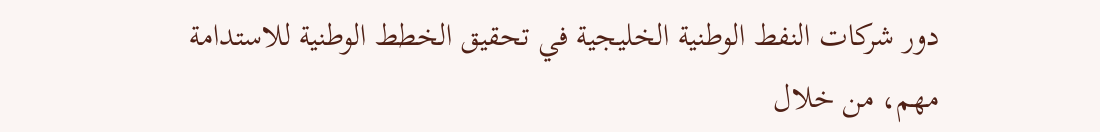دور شركات النفط الوطنية الخليجية في تحقيق الخطط الوطنية للاستدامة مهم، من خلال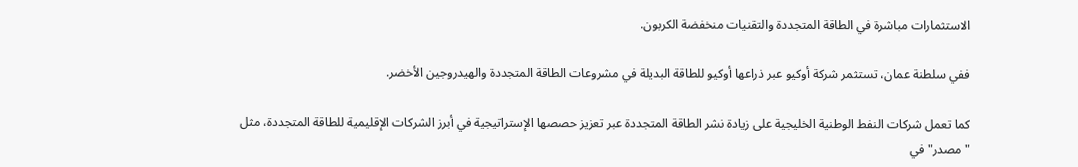الاستثمارات مباشرة في الطاقة المتجددة والتقنيات منخفضة الكربون.

ففي سلطنة عمان، تستثمر شركة أوكيو عبر ذراعها أوكيو للطاقة البديلة في مشروعات الطاقة المتجددة والهيدروجين الأخضر.

كما تعمل شركات النفط الوطنية الخليجية على زيادة نشر الطاقة المتجددة عبر تعزيز حصصها الإستراتيجية في أبرز الشركات الإقليمية للطاقة المتجددة، مثل "مصدر" في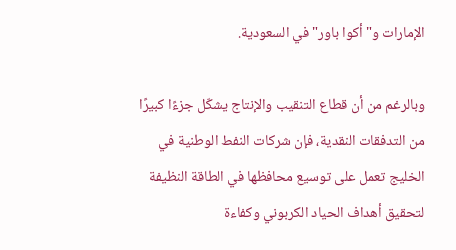الإمارات و"أكوا باور" في السعودية.

وبالرغم من أن قطاع التنقيب والإنتاج يشكّل جزءًا كبيرًا من التدفقات النقدية، فإن شركات النفط الوطنية في الخليج تعمل على توسيع محافظها في الطاقة النظيفة لتحقيق أهداف الحياد الكربوني وكفاءة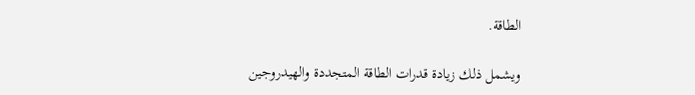الطاقة.

ويشمل ذلك زيادة قدرات الطاقة المتجددة والهيدروجين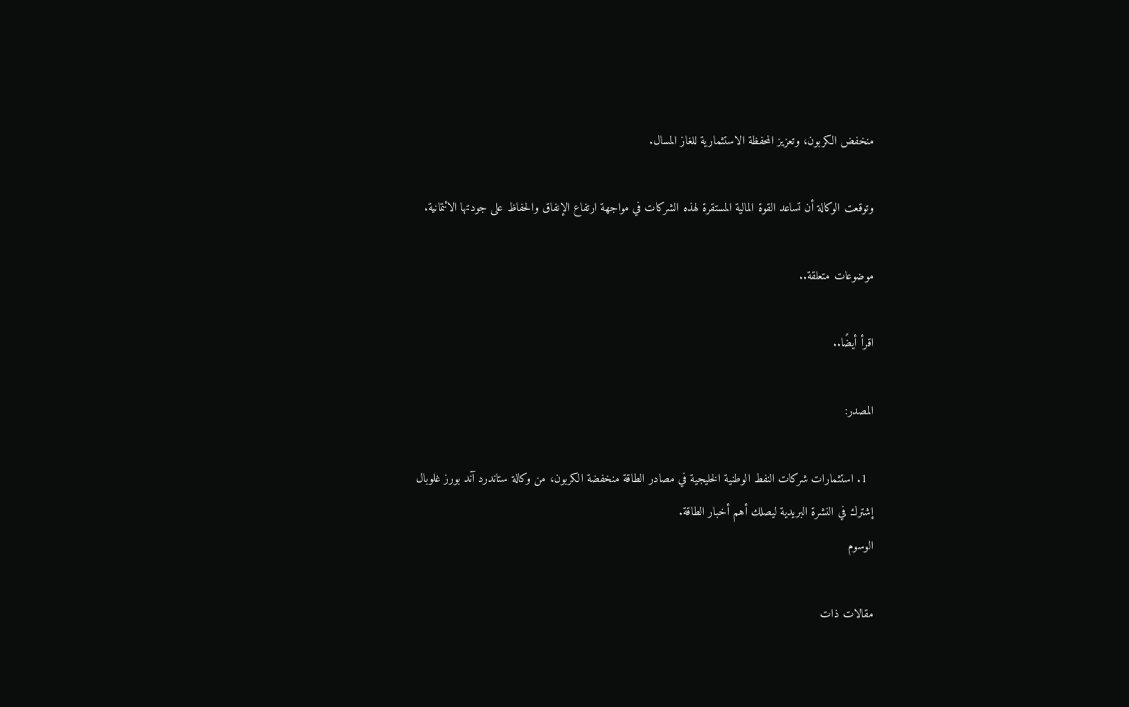منخفض الكربون، وتعزيز المحفظة الاستثمارية للغاز المسال.

وتوقعت الوكالة أن تساعد القوة المالية المستقرة لهذه الشركات في مواجهة ارتفاع الإنفاق والحفاظ على جودتها الائتمانية.

موضوعات متعلقة..

اقرأ أيضًا..

المصدر:

  1. استثمارات شركات النفط الوطنية الخليجية في مصادر الطاقة منخفضة الكربون، من وكالة ستاندرد آند بورز غلوبال
إشترك في النشرة البريدية ليصلك أهم أخبار الطاقة.
الوسوم

مقالات ذات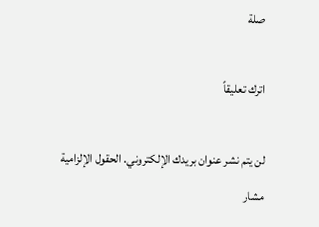صلة

اترك تعليقاً

لن يتم نشر عنوان بريدك الإلكتروني. الحقول الإلزامية مشار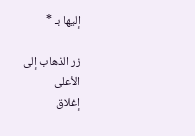إليها بـ *

زر الذهاب إلى الأعلى
إغلاق